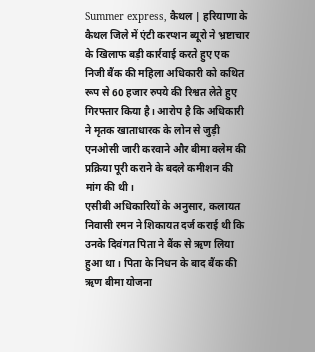Summer express, कैथल | हरियाणा के कैथल जिले में एंटी करप्शन ब्यूरो ने भ्रष्टाचार के खिलाफ बड़ी कार्रवाई करते हुए एक निजी बैंक की महिला अधिकारी को कथित रूप से 60 हजार रुपये की रिश्वत लेते हुए गिरफ्तार किया है। आरोप है कि अधिकारी ने मृतक खाताधारक के लोन से जुड़ी एनओसी जारी करवाने और बीमा क्लेम की प्रक्रिया पूरी कराने के बदले कमीशन की मांग की थी।
एसीबी अधिकारियों के अनुसार, कलायत निवासी रमन ने शिकायत दर्ज कराई थी कि उनके दिवंगत पिता ने बैंक से ऋण लिया हुआ था। पिता के निधन के बाद बैंक की ऋण बीमा योजना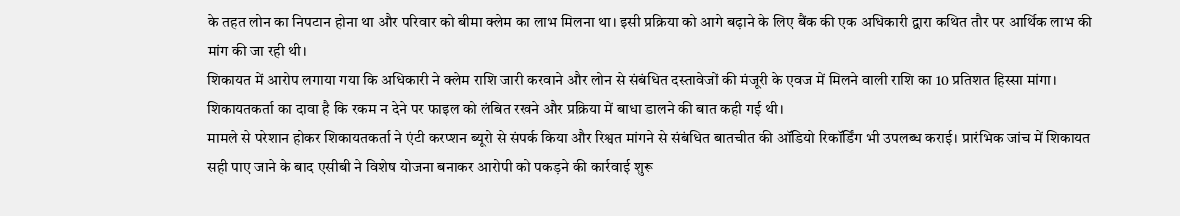के तहत लोन का निपटान होना था और परिवार को बीमा क्लेम का लाभ मिलना था। इसी प्रक्रिया को आगे बढ़ाने के लिए बैंक की एक अधिकारी द्वारा कथित तौर पर आर्थिक लाभ की मांग की जा रही थी।
शिकायत में आरोप लगाया गया कि अधिकारी ने क्लेम राशि जारी करवाने और लोन से संबंधित दस्तावेजों की मंजूरी के एवज में मिलने वाली राशि का 10 प्रतिशत हिस्सा मांगा। शिकायतकर्ता का दावा है कि रकम न देने पर फाइल को लंबित रखने और प्रक्रिया में बाधा डालने की बात कही गई थी।
मामले से परेशान होकर शिकायतकर्ता ने एंटी करप्शन ब्यूरो से संपर्क किया और रिश्वत मांगने से संबंधित बातचीत की ऑडियो रिकॉर्डिंग भी उपलब्ध कराई। प्रारंभिक जांच में शिकायत सही पाए जाने के बाद एसीबी ने विशेष योजना बनाकर आरोपी को पकड़ने की कार्रवाई शुरू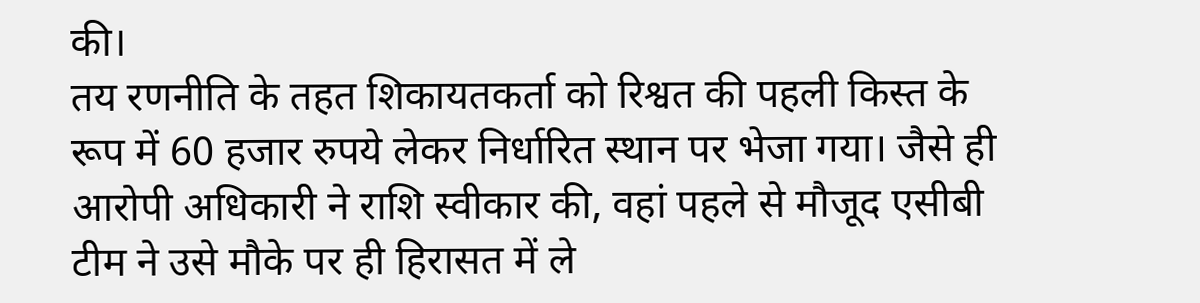की।
तय रणनीति के तहत शिकायतकर्ता को रिश्वत की पहली किस्त के रूप में 60 हजार रुपये लेकर निर्धारित स्थान पर भेजा गया। जैसे ही आरोपी अधिकारी ने राशि स्वीकार की, वहां पहले से मौजूद एसीबी टीम ने उसे मौके पर ही हिरासत में ले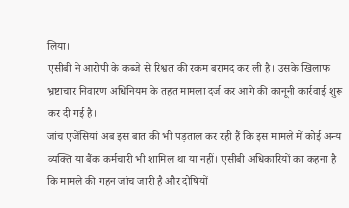लिया।
एसीबी ने आरोपी के कब्जे से रिश्वत की रकम बरामद कर ली है। उसके खिलाफ भ्रष्टाचार निवारण अधिनियम के तहत मामला दर्ज कर आगे की कानूनी कार्रवाई शुरू कर दी गई है।
जांच एजेंसियां अब इस बात की भी पड़ताल कर रही हैं कि इस मामले में कोई अन्य व्यक्ति या बैंक कर्मचारी भी शामिल था या नहीं। एसीबी अधिकारियों का कहना है कि मामले की गहन जांच जारी है और दोषियों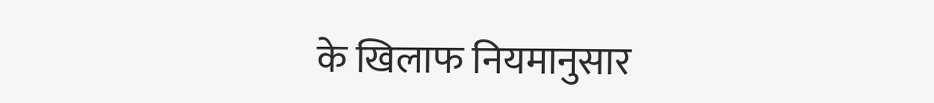के खिलाफ नियमानुसार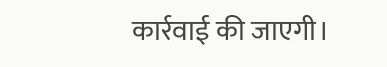कार्रवाई की जाएगी।